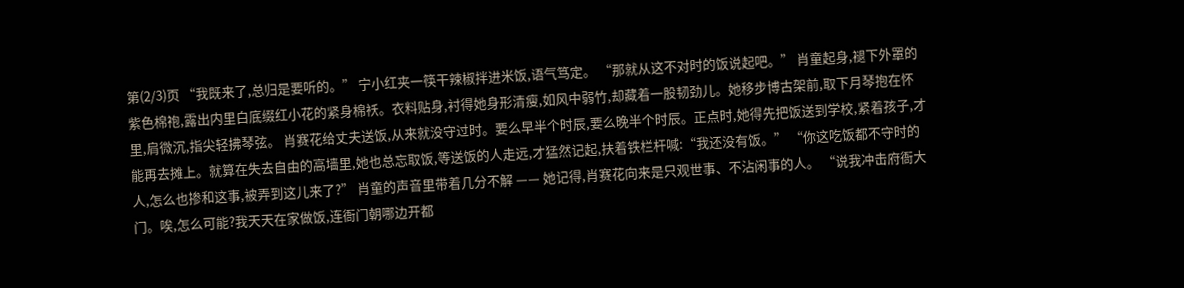第(2/3)页 “我既来了,总归是要听的。” 宁小红夹一筷干辣椒拌进米饭,语气笃定。 “那就从这不对时的饭说起吧。” 肖童起身,褪下外罩的紫色棉袍,露出内里白底缀红小花的紧身棉袄。衣料贴身,衬得她身形清瘦,如风中弱竹,却藏着一股韧劲儿。她移步博古架前,取下月琴抱在怀里,肩微沉,指尖轻拂琴弦。 肖赛花给丈夫送饭,从来就没守过时。要么早半个时辰,要么晚半个时辰。正点时,她得先把饭送到学校,紧着孩子,才能再去摊上。就算在失去自由的高墙里,她也总忘取饭,等送饭的人走远,才猛然记起,扶着铁栏杆喊:“我还没有饭。” “你这吃饭都不守时的人,怎么也掺和这事,被弄到这儿来了?” 肖童的声音里带着几分不解 —— 她记得,肖赛花向来是只观世事、不沾闲事的人。 “说我冲击府衙大门。唉,怎么可能?我天天在家做饭,连衙门朝哪边开都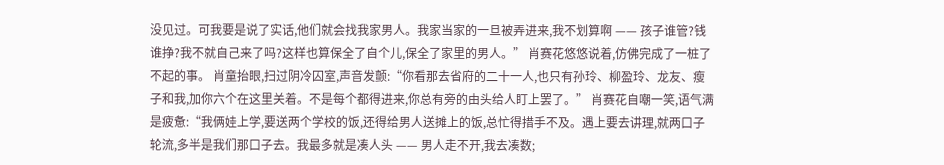没见过。可我要是说了实话,他们就会找我家男人。我家当家的一旦被弄进来,我不划算啊 —— 孩子谁管?钱谁挣?我不就自己来了吗?这样也算保全了自个儿,保全了家里的男人。” 肖赛花悠悠说着,仿佛完成了一桩了不起的事。 肖童抬眼,扫过阴冷囚室,声音发颤:“你看那去省府的二十一人,也只有孙玲、柳盈玲、龙友、瘦子和我,加你六个在这里关着。不是每个都得进来,你总有旁的由头给人盯上罢了。” 肖赛花自嘲一笑,语气满是疲惫:“我俩娃上学,要送两个学校的饭,还得给男人送摊上的饭,总忙得措手不及。遇上要去讲理,就两口子轮流,多半是我们那口子去。我最多就是凑人头 —— 男人走不开,我去凑数;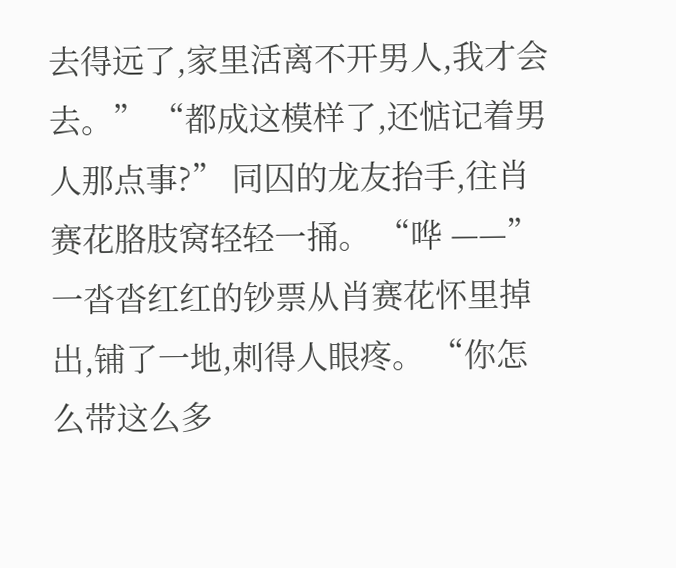去得远了,家里活离不开男人,我才会去。” “都成这模样了,还惦记着男人那点事?” 同囚的龙友抬手,往肖赛花胳肢窝轻轻一捅。 “哗 ——” 一沓沓红红的钞票从肖赛花怀里掉出,铺了一地,刺得人眼疼。 “你怎么带这么多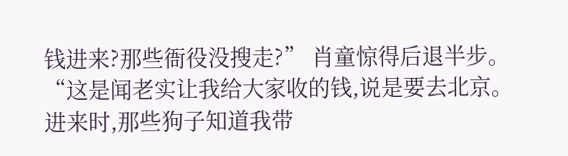钱进来?那些衙役没搜走?” 肖童惊得后退半步。 “这是闻老实让我给大家收的钱,说是要去北京。进来时,那些狗子知道我带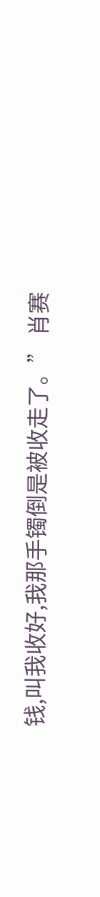钱,叫我收好,我那手镯倒是被收走了。” 肖赛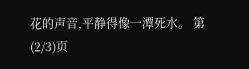花的声音,平静得像一潭死水。 第(2/3)页